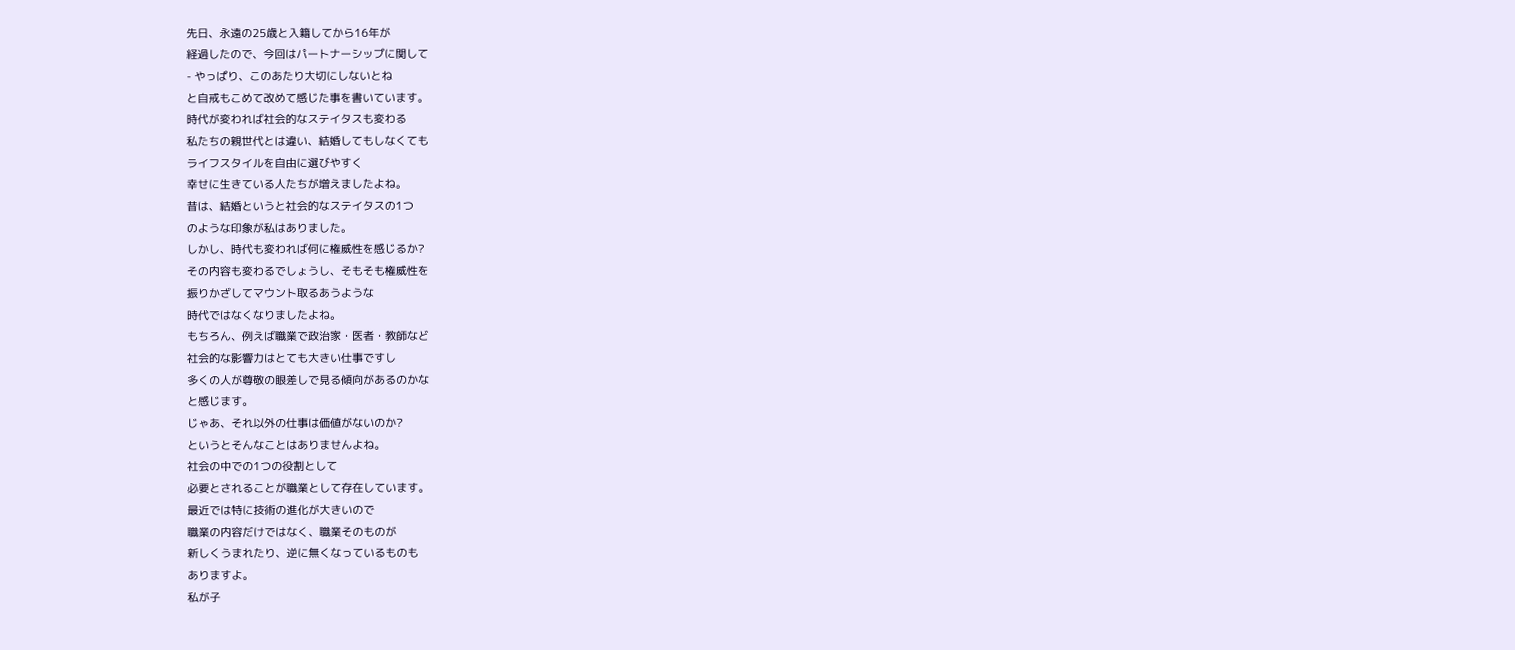先日、永遠の25歳と入籍してから16年が
経過したので、今回はパートナーシップに関して
- やっぱり、このあたり大切にしないとね
と自戒もこめて改めて感じた事を書いています。
時代が変われば社会的なステイタスも変わる
私たちの親世代とは違い、結婚してもしなくても
ライフスタイルを自由に選びやすく
幸せに生きている人たちが増えましたよね。
昔は、結婚というと社会的なステイタスの1つ
のような印象が私はありました。
しかし、時代も変われば何に権威性を感じるか?
その内容も変わるでしょうし、そもそも権威性を
振りかざしてマウント取るあうような
時代ではなくなりましたよね。
もちろん、例えば職業で政治家・医者・教師など
社会的な影響力はとても大きい仕事ですし
多くの人が尊敬の眼差しで見る傾向があるのかな
と感じます。
じゃあ、それ以外の仕事は価値がないのか?
というとそんなことはありませんよね。
社会の中での1つの役割として
必要とされることが職業として存在しています。
最近では特に技術の進化が大きいので
職業の内容だけではなく、職業そのものが
新しくうまれたり、逆に無くなっているものも
ありますよ。
私が子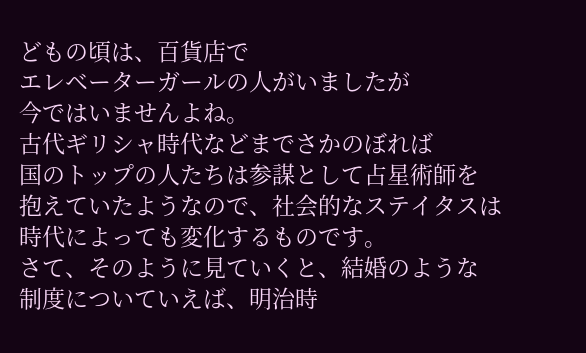どもの頃は、百貨店で
エレベーターガールの人がいましたが
今ではいませんよね。
古代ギリシャ時代などまでさかのぼれば
国のトップの人たちは参謀として占星術師を
抱えていたようなので、社会的なステイタスは
時代によっても変化するものです。
さて、そのように見ていくと、結婚のような
制度についていえば、明治時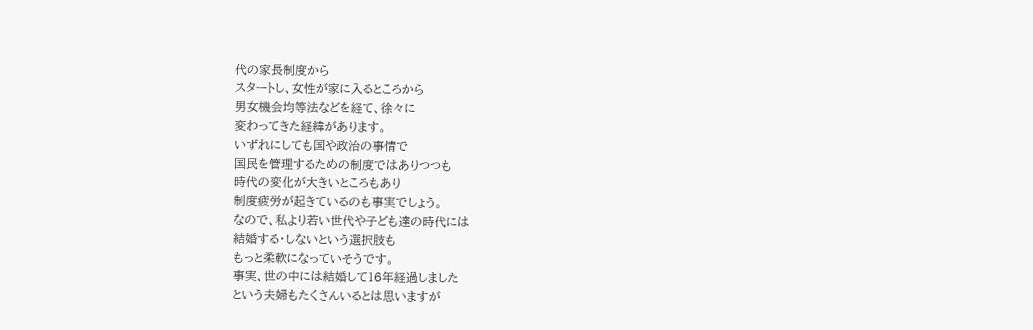代の家長制度から
スタートし、女性が家に入るところから
男女機会均等法などを経て、徐々に
変わってきた経緯があります。
いずれにしても国や政治の事情で
国民を管理するための制度ではありつつも
時代の変化が大きいところもあり
制度疲労が起きているのも事実でしょう。
なので、私より若い世代や子ども達の時代には
結婚する・しないという選択肢も
もっと柔軟になっていそうです。
事実、世の中には結婚して16年経過しました
という夫婦もたくさんいるとは思いますが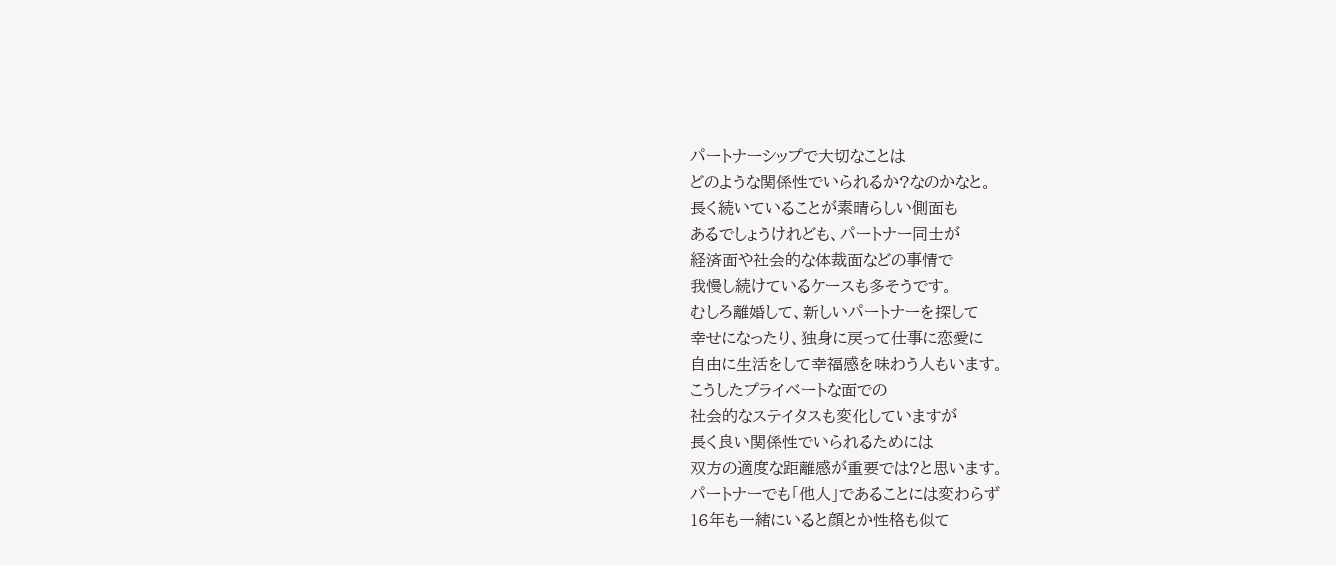パートナーシップで大切なことは
どのような関係性でいられるか?なのかなと。
長く続いていることが素晴らしい側面も
あるでしょうけれども、パートナー同士が
経済面や社会的な体裁面などの事情で
我慢し続けているケースも多そうです。
むしろ離婚して、新しいパートナーを探して
幸せになったり、独身に戻って仕事に恋愛に
自由に生活をして幸福感を味わう人もいます。
こうしたプライベートな面での
社会的なステイタスも変化していますが
長く良い関係性でいられるためには
双方の適度な距離感が重要では?と思います。
パートナーでも「他人」であることには変わらず
16年も一緒にいると顔とか性格も似て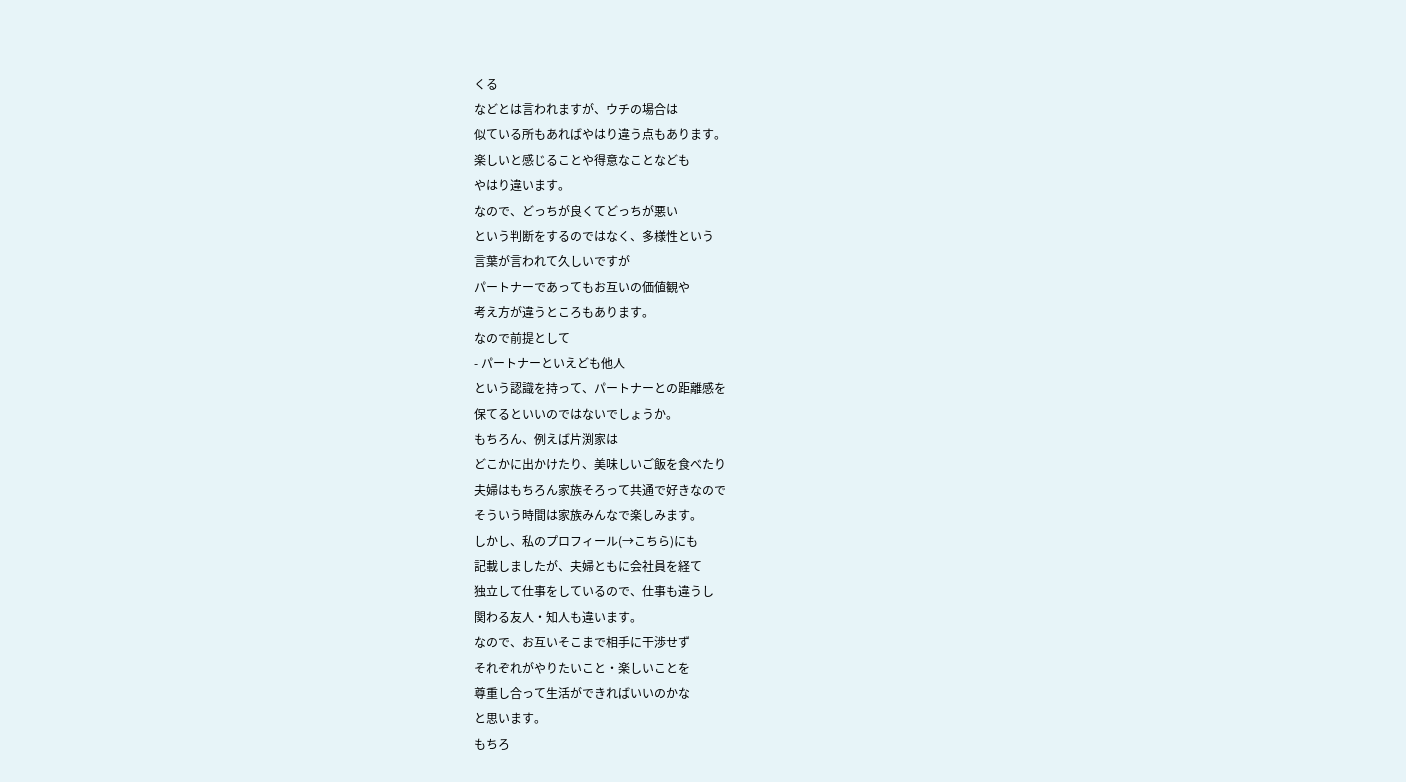くる
などとは言われますが、ウチの場合は
似ている所もあればやはり違う点もあります。
楽しいと感じることや得意なことなども
やはり違います。
なので、どっちが良くてどっちが悪い
という判断をするのではなく、多様性という
言葉が言われて久しいですが
パートナーであってもお互いの価値観や
考え方が違うところもあります。
なので前提として
- パートナーといえども他人
という認識を持って、パートナーとの距離感を
保てるといいのではないでしょうか。
もちろん、例えば片渕家は
どこかに出かけたり、美味しいご飯を食べたり
夫婦はもちろん家族そろって共通で好きなので
そういう時間は家族みんなで楽しみます。
しかし、私のプロフィール(→こちら)にも
記載しましたが、夫婦ともに会社員を経て
独立して仕事をしているので、仕事も違うし
関わる友人・知人も違います。
なので、お互いそこまで相手に干渉せず
それぞれがやりたいこと・楽しいことを
尊重し合って生活ができればいいのかな
と思います。
もちろ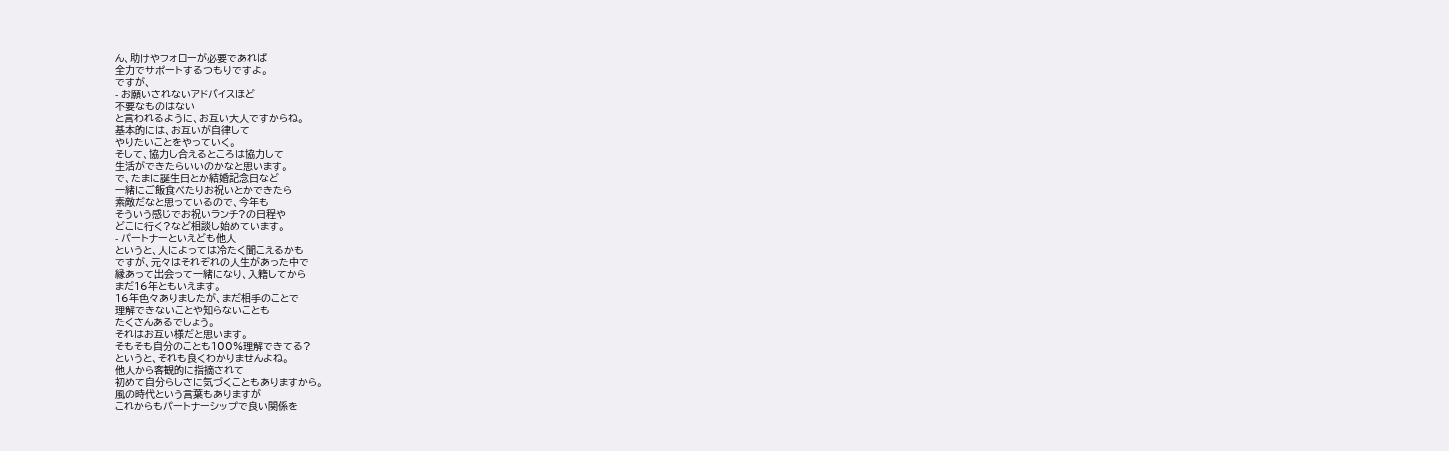ん、助けやフォローが必要であれば
全力でサポートするつもりですよ。
ですが、
- お願いされないアドバイスほど
不要なものはない
と言われるように、お互い大人ですからね。
基本的には、お互いが自律して
やりたいことをやっていく。
そして、協力し合えるところは協力して
生活ができたらいいのかなと思います。
で、たまに誕生日とか結婚記念日など
一緒にご飯食べたりお祝いとかできたら
素敵だなと思っているので、今年も
そういう感じでお祝いランチ?の日程や
どこに行く?など相談し始めています。
- パートナーといえども他人
というと、人によっては冷たく聞こえるかも
ですが、元々はそれぞれの人生があった中で
縁あって出会って一緒になり、入籍してから
まだ16年ともいえます。
16年色々ありましたが、まだ相手のことで
理解できないことや知らないことも
たくさんあるでしょう。
それはお互い様だと思います。
そもそも自分のことも100%理解できてる?
というと、それも良くわかりませんよね。
他人から客観的に指摘されて
初めて自分らしさに気づくこともありますから。
風の時代という言葉もありますが
これからもパートナーシップで良い関係を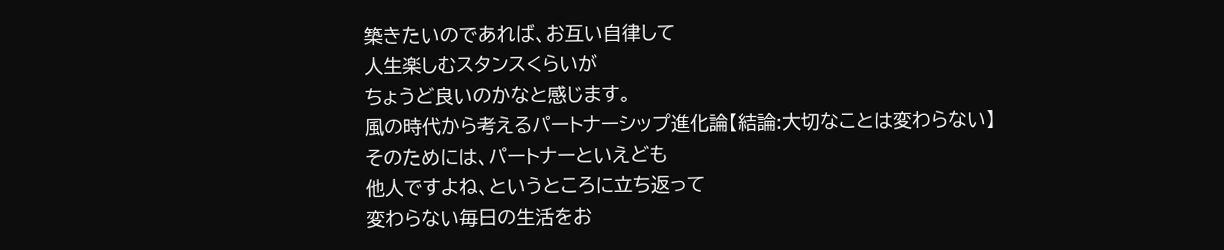築きたいのであれば、お互い自律して
人生楽しむスタンスくらいが
ちょうど良いのかなと感じます。
風の時代から考えるパートナーシップ進化論【結論:大切なことは変わらない】
そのためには、パートナーといえども
他人ですよね、というところに立ち返って
変わらない毎日の生活をお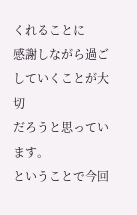くれることに
感謝しながら過ごしていくことが大切
だろうと思っています。
ということで今回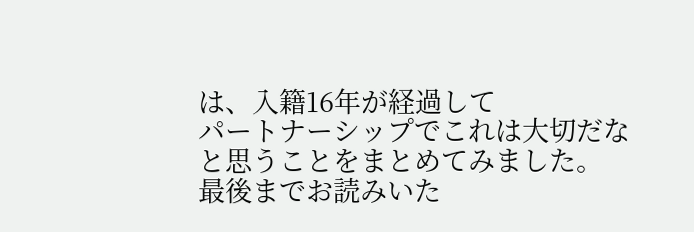は、入籍16年が経過して
パートナーシップでこれは大切だな
と思うことをまとめてみました。
最後までお読みいた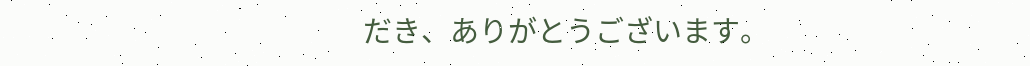だき、ありがとうございます。